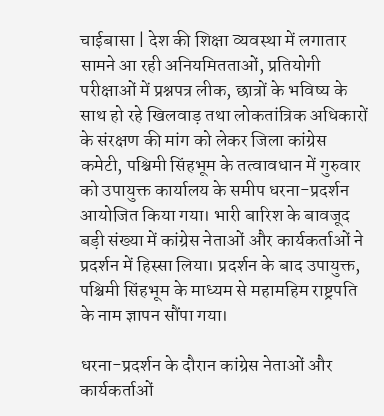चाईबासा | देश की शिक्षा व्यवस्था में लगातार सामने आ रही अनियमितताओं, प्रतियोगी परीक्षाओं में प्रश्नपत्र लीक, छात्रों के भविष्य के साथ हो रहे खिलवाड़ तथा लोकतांत्रिक अधिकारों के संरक्षण की मांग को लेकर जिला कांग्रेस कमेटी, पश्चिमी सिंहभूम के तत्वावधान में गुरुवार को उपायुक्त कार्यालय के समीप धरना-प्रदर्शन आयोजित किया गया। भारी बारिश के बावजूद बड़ी संख्या में कांग्रेस नेताओं और कार्यकर्ताओं ने प्रदर्शन में हिस्सा लिया। प्रदर्शन के बाद उपायुक्त, पश्चिमी सिंहभूम के माध्यम से महामहिम राष्ट्रपति के नाम ज्ञापन सौंपा गया।

धरना-प्रदर्शन के दौरान कांग्रेस नेताओं और कार्यकर्ताओं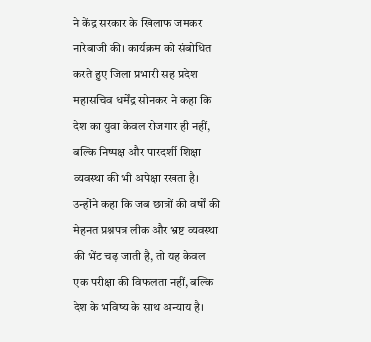ने केंद्र सरकार के खिलाफ जमकर नारेबाजी की। कार्यक्रम को संबोधित करते हुए जिला प्रभारी सह प्रदेश महासचिव धर्मेंद्र सोनकर ने कहा कि देश का युवा केवल रोजगार ही नहीं, बल्कि निष्पक्ष और पारदर्शी शिक्षा व्यवस्था की भी अपेक्षा रखता है। उन्होंने कहा कि जब छात्रों की वर्षों की मेहनत प्रश्नपत्र लीक और भ्रष्ट व्यवस्था की भेंट चढ़ जाती है, तो यह केवल एक परीक्षा की विफलता नहीं, बल्कि देश के भविष्य के साथ अन्याय है।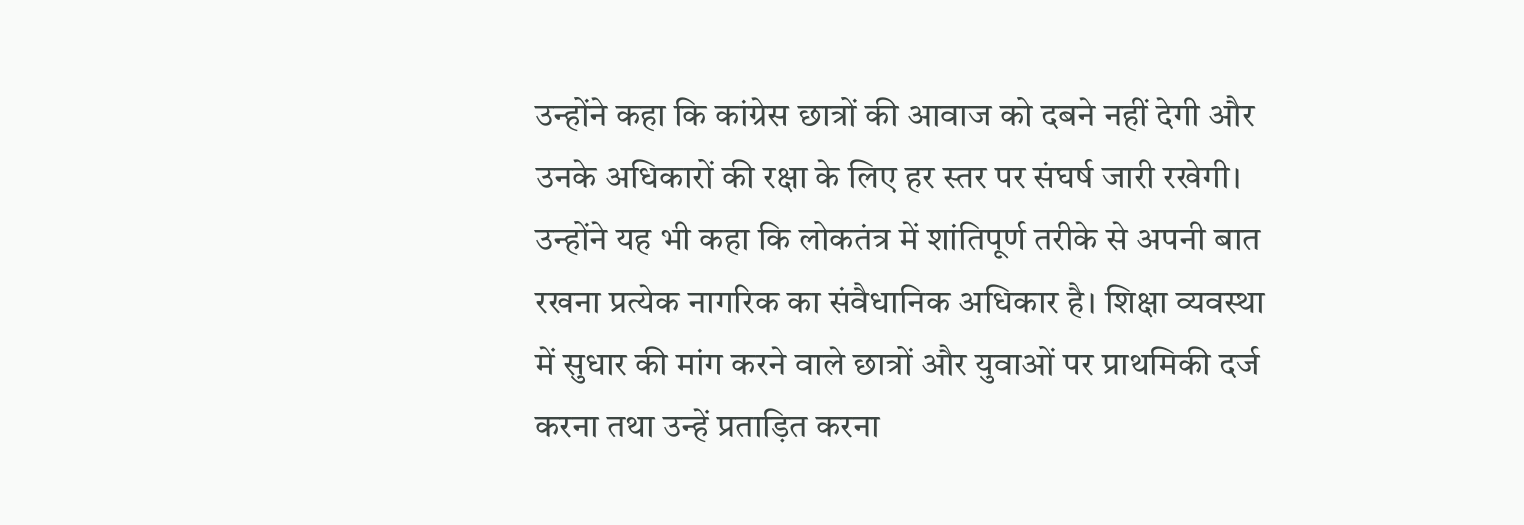उन्होंने कहा कि कांग्रेस छात्रों की आवाज को दबने नहीं देगी और उनके अधिकारों की रक्षा के लिए हर स्तर पर संघर्ष जारी रखेगी। उन्होंने यह भी कहा कि लोकतंत्र में शांतिपूर्ण तरीके से अपनी बात रखना प्रत्येक नागरिक का संवैधानिक अधिकार है। शिक्षा व्यवस्था में सुधार की मांग करने वाले छात्रों और युवाओं पर प्राथमिकी दर्ज करना तथा उन्हें प्रताड़ित करना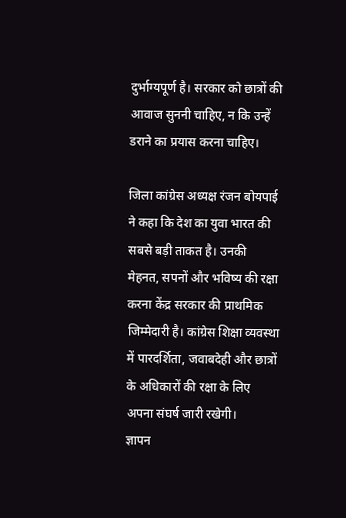दुर्भाग्यपूर्ण है। सरकार को छात्रों की आवाज सुननी चाहिए, न कि उन्हें डराने का प्रयास करना चाहिए।

जिला कांग्रेस अध्यक्ष रंजन बोयपाई ने कहा कि देश का युवा भारत की सबसे बड़ी ताकत है। उनकी मेहनत, सपनों और भविष्य की रक्षा करना केंद्र सरकार की प्राथमिक जिम्मेदारी है। कांग्रेस शिक्षा व्यवस्था में पारदर्शिता, जवाबदेही और छात्रों के अधिकारों की रक्षा के लिए अपना संघर्ष जारी रखेगी।
ज्ञापन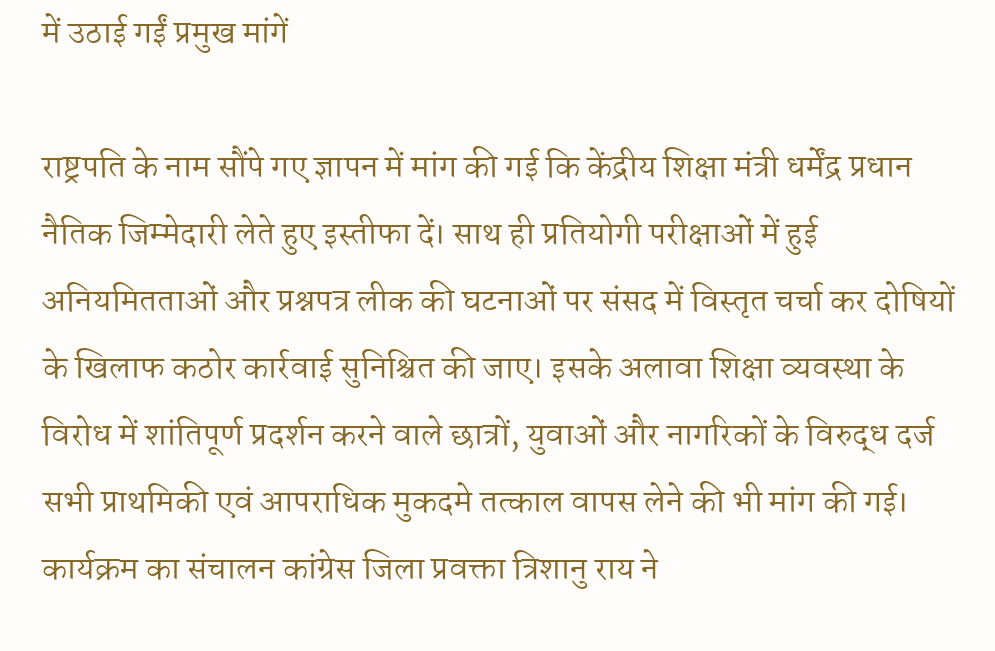में उठाई गईं प्रमुख मांगें

राष्ट्रपति के नाम सौंपे गए ज्ञापन में मांग की गई कि केंद्रीय शिक्षा मंत्री धर्मेंद्र प्रधान नैतिक जिम्मेदारी लेते हुए इस्तीफा दें। साथ ही प्रतियोगी परीक्षाओं में हुई अनियमितताओं और प्रश्नपत्र लीक की घटनाओं पर संसद में विस्तृत चर्चा कर दोषियों के खिलाफ कठोर कार्रवाई सुनिश्चित की जाए। इसके अलावा शिक्षा व्यवस्था के विरोध में शांतिपूर्ण प्रदर्शन करने वाले छात्रों, युवाओं और नागरिकों के विरुद्ध दर्ज सभी प्राथमिकी एवं आपराधिक मुकदमे तत्काल वापस लेने की भी मांग की गई।
कार्यक्रम का संचालन कांग्रेस जिला प्रवक्ता त्रिशानु राय ने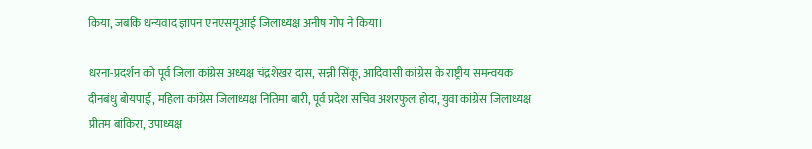किया, जबकि धन्यवाद ज्ञापन एनएसयूआई जिलाध्यक्ष अनीष गोप ने किया।

धरना-प्रदर्शन को पूर्व जिला कांग्रेस अध्यक्ष चंद्रशेखर दास, सन्नी सिंकू, आदिवासी कांग्रेस के राष्ट्रीय समन्वयक दीनबंधु बोयपाई, महिला कांग्रेस जिलाध्यक्ष नितिमा बारी, पूर्व प्रदेश सचिव अशरफुल होदा, युवा कांग्रेस जिलाध्यक्ष प्रीतम बांकिरा, उपाध्यक्ष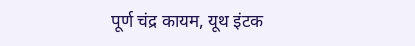पूर्ण चंद्र कायम, यूथ इंटक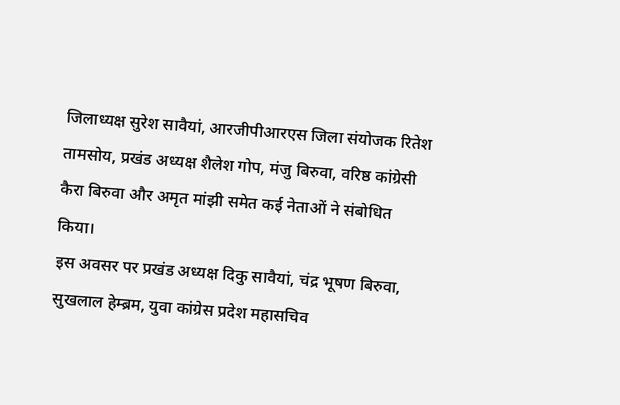जिलाध्यक्ष सुरेश सावैयां, आरजीपीआरएस जिला संयोजक रितेश तामसोय, प्रखंड अध्यक्ष शैलेश गोप, मंजु बिरुवा, वरिष्ठ कांग्रेसी कैरा बिरुवा और अमृत मांझी समेत कई नेताओं ने संबोधित किया।
इस अवसर पर प्रखंड अध्यक्ष दिकु सावैयां, चंद्र भूषण बिरुवा, सुखलाल हेम्ब्रम, युवा कांग्रेस प्रदेश महासचिव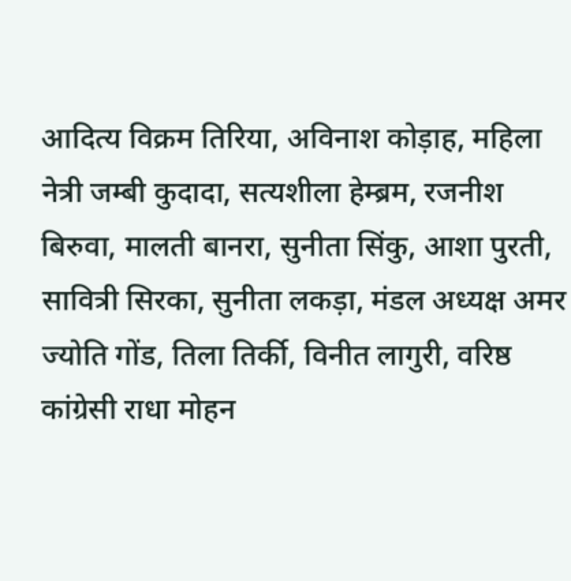आदित्य विक्रम तिरिया, अविनाश कोड़ाह, महिला नेत्री जम्बी कुदादा, सत्यशीला हेम्ब्रम, रजनीश बिरुवा, मालती बानरा, सुनीता सिंकु, आशा पुरती, सावित्री सिरका, सुनीता लकड़ा, मंडल अध्यक्ष अमर ज्योति गोंड, तिला तिर्की, विनीत लागुरी, वरिष्ठ कांग्रेसी राधा मोहन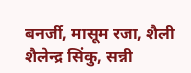बनर्जी, मासूम रजा, शैली शैलेन्द्र सिंकु, सन्नी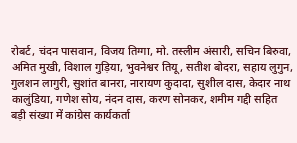रोबर्ट, चंदन पासवान, विजय तिग्गा, मो. तस्लीम अंसारी, सचिन बिरुवा, अमित मुखी, विशाल गुड़िया, भुवनेश्वर तियू, सतीश बोदरा, सहाय लुगुन, गुलशन लागुरी, सुशांत बानरा, नारायण कुदादा, सुशील दास, केदार नाथ कालुंडिया, गणेश सोय, नंदन दास, करण सोनकर, शमीम गद्दी सहित बड़ी संख्या में कांग्रेस कार्यकर्ता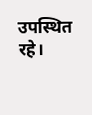उपस्थित रहे।